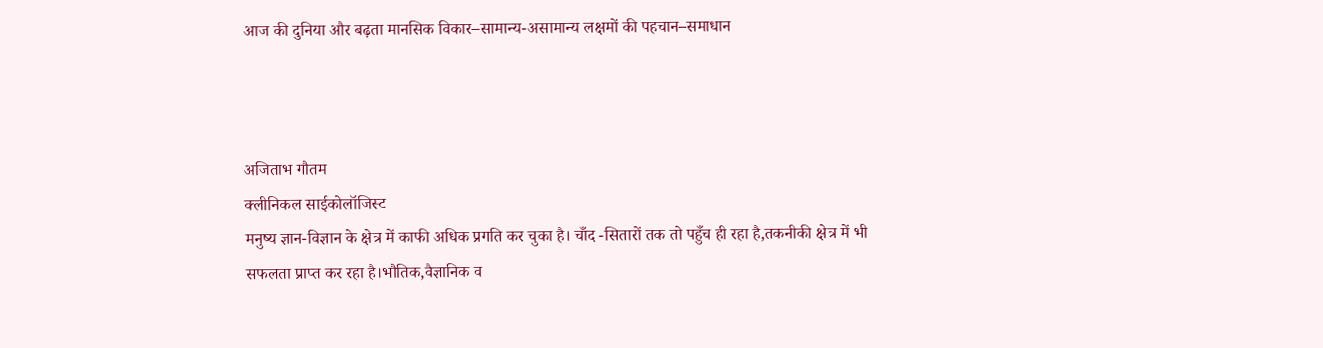आज की दुनिया और बढ़ता मानसिक विकार–सामान्य-असामान्य लक्षमों की पहचान–समाधान



अजिताभ गौतम
क्लीनिकल साईकोलॉजिस्ट
मनुष्य ज्ञान-विज्ञान के क्षेत्र में काफी अधिक प्रगति कर चुका है। चाँद -सितारों तक तो पहुँच ही रहा है,तकनीकी क्षेत्र में भी सफलता प्राप्त कर रहा है।भौतिक,वैज्ञानिक व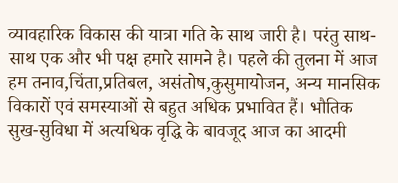व्यावहारिक विकास की यात्रा गति के साथ जारी है। परंतु साथ- साथ एक और भी पक्ष हमारे सामने है। पहले की तुलना में आज हम तनाव,चिंता,प्रतिबल, असंतोष,कुसुमायोजन, अन्य मानसिक विकारों एवं समस्याओं से बहुत अधिक प्रभावित हैं। भौतिक सुख-सुविधा में अत्यधिक वृद्धि के बावजूद आज का आदमी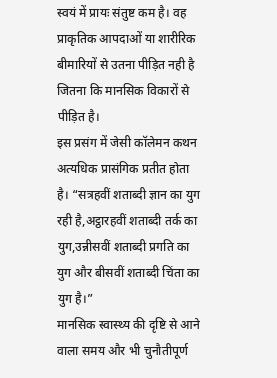स्वयं में प्रायः संतुष्ट कम है। वह प्राकृतिक आपदाओं या शारीरिक बीमारियों से उतना पीड़ित नही है जितना कि मानसिक विकारों से पीड़ित है।
इस प्रसंग में जेसी कॉलेमन कथन अत्यधिक प्रासंगिक प्रतीत होता है। “सत्रहवीं शताब्दी ज्ञान का युग रही है,अट्ठारहवीं शताब्दी तर्क का युग,उन्नीसवीं शताब्दी प्रगति का युग और बीसवीं शताब्दी चिंता का युग है।”
मानसिक स्वास्थ्य की दृष्टि से आने वाला समय और भी चुनौतीपूर्ण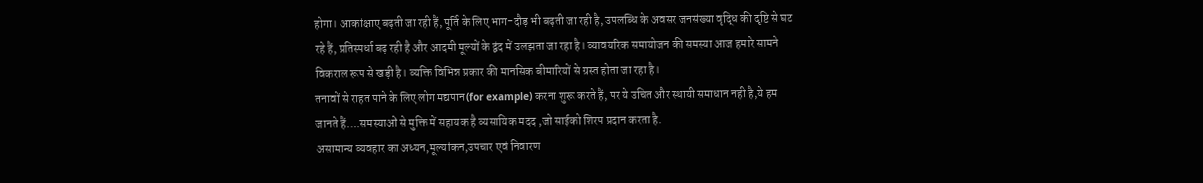होगा। आकांक्षाए बढ़ती जा रही हैं, पूर्ति के लिए भाग-दौड़ भी बढ़ती जा रही है, उपलब्धि के अवसर जनसंख्या वृद्धि की दृष्टि से घट रहे हैं, प्रतिस्पर्धा बढ़ रही है और आदमी मूल्यों के द्वंद में उलझता जा रहा है। व्यावयरिक समायोजन की समस्या आज हमारे सामने विकराल रूप से खड़ी है। व्यक्ति विभिन्न प्रकार की मानसिक बीमारियों से ग्रस्त होता जा रहा है।
तनावों से राहत पाने के लिए लोग मद्यपान(for example) करना शुरू करते हैं, पर ये उचित और स्थायी समाधान नही है,ये हम जानते हैं….समस्याओं से मुक्ति में सहायक है व्यसायिक मदद ,जो साईको शिरप प्रदान करता है.
असामान्य व्यवहार का अध्यन,मूल्यांकन,उपचार एवं निवारण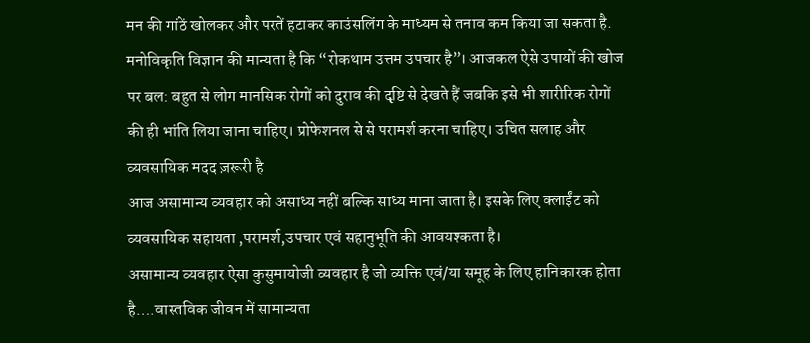मन की गांठें खोलकर और परतें हटाकर काउंसलिंग के माध्यम से तनाव कम किया जा सकता है. मनोविकृति विज्ञान की मान्यता है कि “रोकथाम उत्तम उपचार है”। आजकल ऐसे उपायों की खोज पर बल: बहुत से लोग मानसिक रोगों को दुराव की दृष्टि से देखते हैं जबकि इसे भी शारीरिक रोगों की ही भांति लिया जाना चाहिए। प्रोफेशनल से से परामर्श करना चाहिए। उचित सलाह और व्यवसायिक मदद ज़रूरी है
आज असामान्य व्यवहार को असाध्य नहीं बल्कि साध्य माना जाता है। इसके लिए क्लाईंट को व्यवसायिक सहायता ,परामर्श,उपचार एवं सहानुभूति की आवयश्कता है।
असामान्य व्यवहार ऐसा कुसुमायोजी व्यवहार है जो व्यक्ति एवं/या समूह के लिए हानिकारक होता है….वास्तविक जीवन में सामान्यता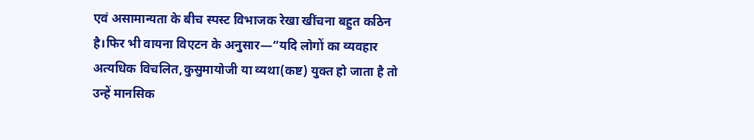एवं असामान्यता के बीच स्पस्ट विभाजक रेखा खींचना बहुत कठिन है।फिर भी वायना विएटन के अनुसार—“यदि लोगों का व्यवहार अत्यधिक विचलित,कुसुमायोजी या व्यथा(कष्ट) युक्त हो जाता है तो उन्हें मानसिक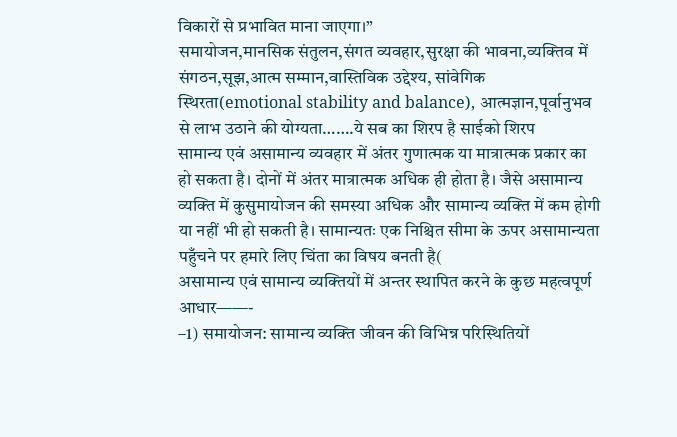विकारों से प्रभावित माना जाएगा।”
समायोजन,मानसिक संतुलन,संगत व्यवहार,सुरक्षा की भावना,व्यक्तिव में संगठन,सूझ,आत्म सम्मान,वास्तिविक उद्देश्य, सांवेगिक स्थिरता(emotional stability and balance), आत्मज्ञान,पूर्वानुभव से लाभ उठाने की योग्यता…….ये सब का शिरप है साईको शिरप
सामान्य एवं असामान्य व्यवहार में अंतर गुणात्मक या मात्रात्मक प्रकार का हो सकता है। दोनों में अंतर मात्रात्मक अधिक ही होता है। जैसे असामान्य व्यक्ति में कुसुमायोजन की समस्या अधिक और सामान्य व्यक्ति में कम होगी या नहीं भी हो सकती है। सामान्यतः एक निश्चित सीमा के ऊपर असामान्यता पहुँचने पर हमारे लिए चिंता का विषय बनती है(
असामान्य एवं सामान्य व्यक्तियों में अन्तर स्थापित करने के कुछ महत्वपूर्ण आधार——-
–1) समायोजन: सामान्य व्यक्ति जीवन की विभिन्न परिस्थितियों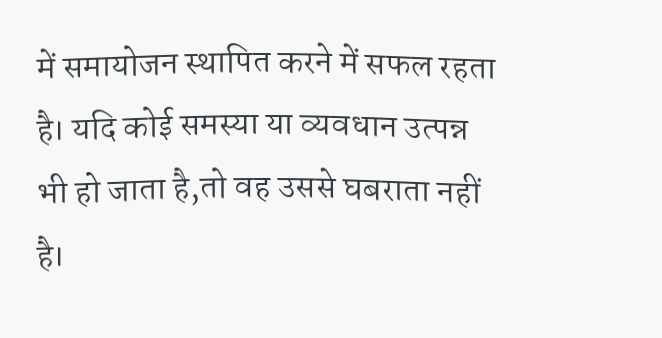में समायोजन स्थापित करने में सफल रहता है। यदि कोई समस्या या व्यवधान उत्पन्न भी हो जाता है,तो वह उससे घबराता नहीं है।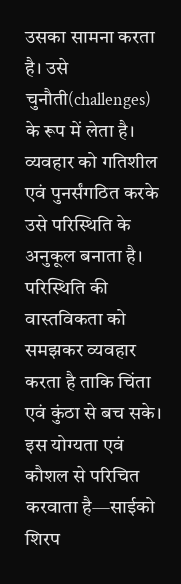उसका सामना करता है। उसे चुनौती(challenges) के रूप में लेता है। व्यवहार को गतिशील एवं पुनर्संगठित करके उसे परिस्थिति के अनुकूल बनाता है। परिस्थिति की वास्तविकता को समझकर व्यवहार करता है ताकि चिंता एवं कुंठा से बच सके। इस योग्यता एवं कौशल से परिचित करवाता है—साईको शिरप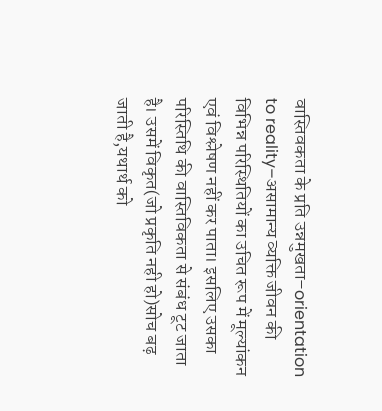वास्तिवकता के प्रति उन्नमुखता–orientation to reality–असामान्य व्यक्ति जीवन की विभिन्न परिस्थितियों का उचित रूप में मूल्यांकन एवं विश्लेषण नहीं कर पाता। इसलिए उसका परिस्तिथि की वास्तिविकता से संबंध टूट जाता है। उसमें विकृत(जो प्रकृति नही हो)सोच बढ़ जाती है,यथार्थ को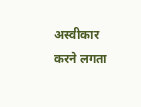अस्वीकार करने लगता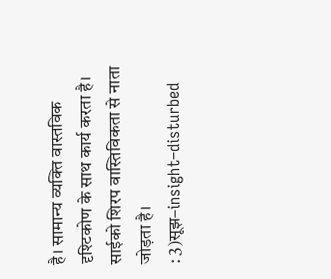है। सामान्य व्यक्ति वास्तविक दृश्टिकोण के साथ कार्य करता है। साईको शिरप वास्तिविकता से नाता जोड़ता है।
: 3)सूझ–insight–disturbed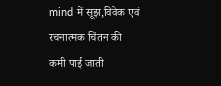mind में सूझ,विवेक एवं रचनात्मक चिंतन की कमी पाई जाती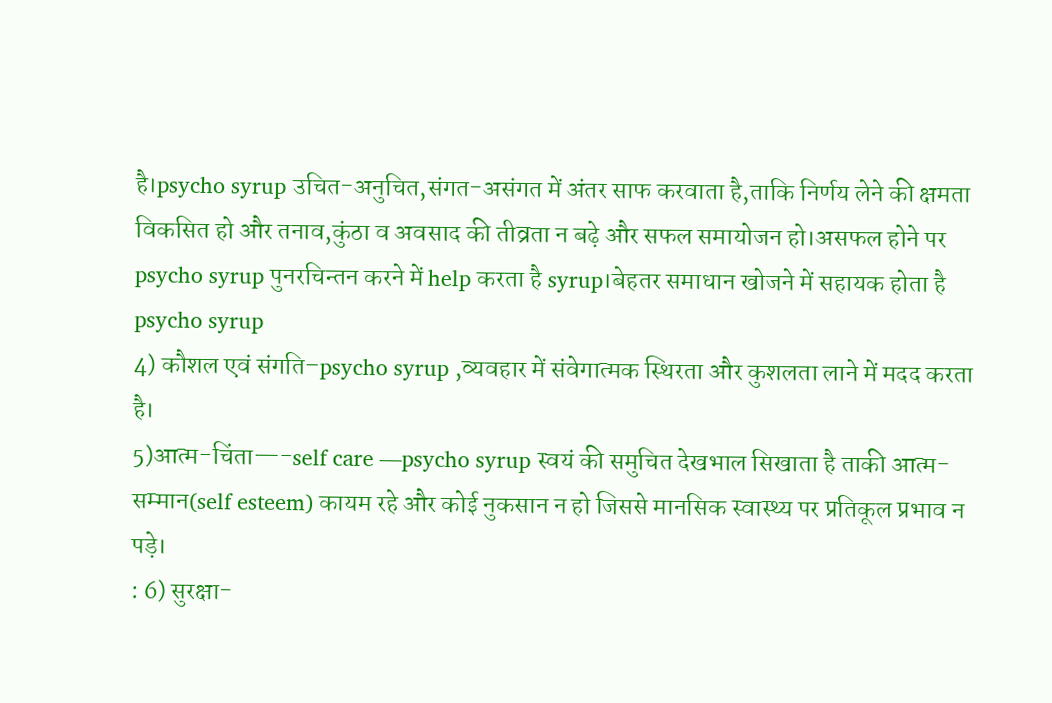है।psycho syrup उचित-अनुचित,संगत-असंगत में अंतर साफ करवाता है,ताकि निर्णय लेने की क्षमता विकसित हो और तनाव,कुंठा व अवसाद की तीव्रता न बढ़े और सफल समायोजन हो।असफल होने पर psycho syrup पुनरचिन्तन करने में help करता है syrup।बेहतर समाधान खोजने में सहायक होता है psycho syrup
4) कौशल एवं संगति–psycho syrup ,व्यवहार में संवेगात्मक स्थिरता और कुशलता लाने में मदद करता है।
5)आत्म-चिंता—-self care —psycho syrup स्वयं की समुचित देखभाल सिखाता है ताकी आत्म-सम्मान(self esteem) कायम रहे और कोई नुकसान न हो जिससे मानसिक स्वास्थ्य पर प्रतिकूल प्रभाव न पड़े।
: 6) सुरक्षा-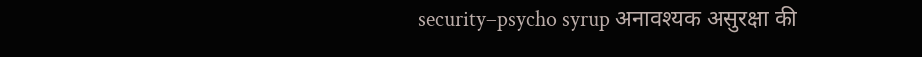security–psycho syrup अनावश्यक असुरक्षा की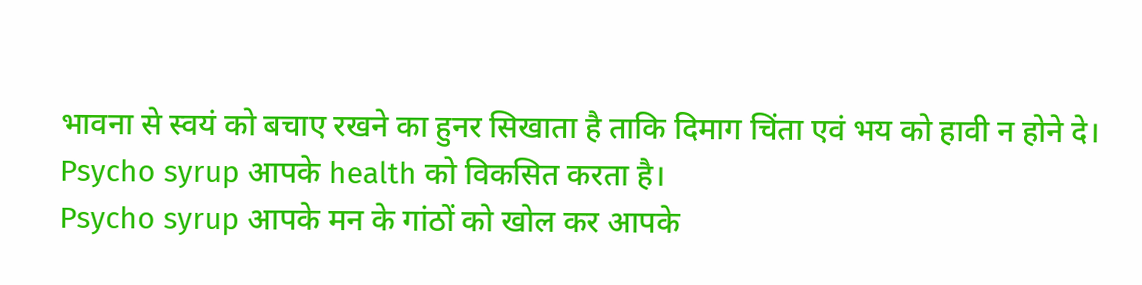भावना से स्वयं को बचाए रखने का हुनर सिखाता है ताकि दिमाग चिंता एवं भय को हावी न होने दे।
Psycho syrup आपके health को विकसित करता है।
Psycho syrup आपके मन के गांठों को खोल कर आपके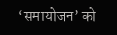‘समायोजन’ को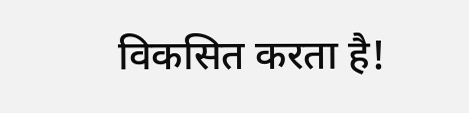विकसित करता है!